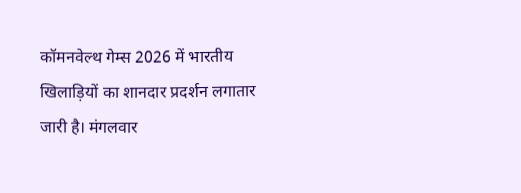कॉमनवेल्थ गेम्स 2026 में भारतीय खिलाड़ियों का शानदार प्रदर्शन लगातार जारी है। मंगलवार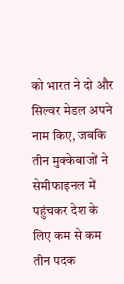को भारत ने दो और सिल्वर मेडल अपने नाम किए, जबकि तीन मुक्केबाजों ने सेमीफाइनल में पहुंचकर देश के लिए कम से कम तीन पदक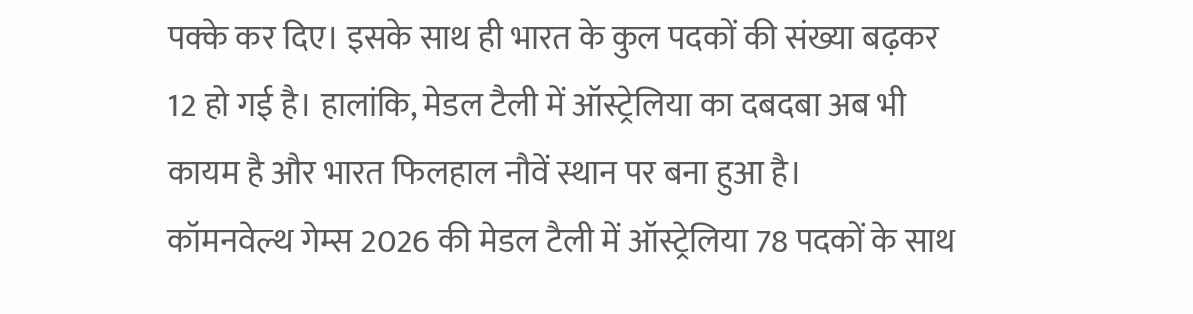पक्के कर दिए। इसके साथ ही भारत के कुल पदकों की संख्या बढ़कर 12 हो गई है। हालांकि, मेडल टैली में ऑस्ट्रेलिया का दबदबा अब भी कायम है और भारत फिलहाल नौवें स्थान पर बना हुआ है।
कॉमनवेल्थ गेम्स 2026 की मेडल टैली में ऑस्ट्रेलिया 78 पदकों के साथ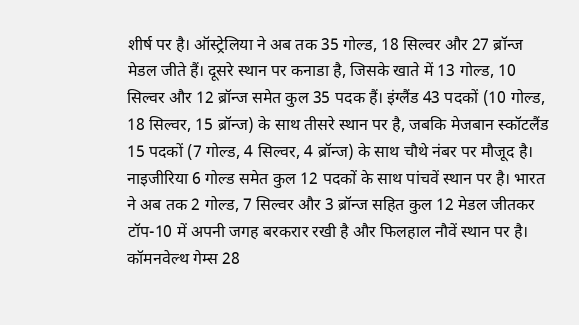शीर्ष पर है। ऑस्ट्रेलिया ने अब तक 35 गोल्ड, 18 सिल्वर और 27 ब्रॉन्ज मेडल जीते हैं। दूसरे स्थान पर कनाडा है, जिसके खाते में 13 गोल्ड, 10 सिल्वर और 12 ब्रॉन्ज समेत कुल 35 पदक हैं। इंग्लैंड 43 पदकों (10 गोल्ड, 18 सिल्वर, 15 ब्रॉन्ज) के साथ तीसरे स्थान पर है, जबकि मेजबान स्कॉटलैंड 15 पदकों (7 गोल्ड, 4 सिल्वर, 4 ब्रॉन्ज) के साथ चौथे नंबर पर मौजूद है। नाइजीरिया 6 गोल्ड समेत कुल 12 पदकों के साथ पांचवें स्थान पर है। भारत ने अब तक 2 गोल्ड, 7 सिल्वर और 3 ब्रॉन्ज सहित कुल 12 मेडल जीतकर टॉप-10 में अपनी जगह बरकरार रखी है और फिलहाल नौवें स्थान पर है।
कॉमनवेल्थ गेम्स 28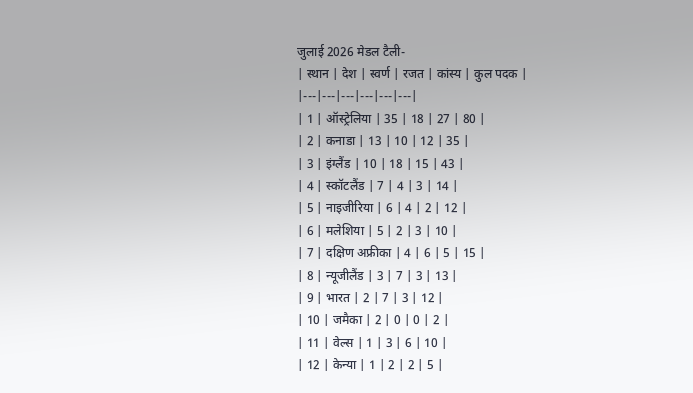जुलाई 2026 मेडल टैली-
| स्थान | देश | स्वर्ण | रजत | कांस्य | कुल पदक |
|---|---|---|---|---|---|
| 1 | ऑस्ट्रेलिया | 35 | 18 | 27 | 80 |
| 2 | कनाडा | 13 | 10 | 12 | 35 |
| 3 | इंग्लैंड | 10 | 18 | 15 | 43 |
| 4 | स्कॉटलैंड | 7 | 4 | 3 | 14 |
| 5 | नाइजीरिया | 6 | 4 | 2 | 12 |
| 6 | मलेशिया | 5 | 2 | 3 | 10 |
| 7 | दक्षिण अफ्रीका | 4 | 6 | 5 | 15 |
| 8 | न्यूजीलैंड | 3 | 7 | 3 | 13 |
| 9 | भारत | 2 | 7 | 3 | 12 |
| 10 | जमैका | 2 | 0 | 0 | 2 |
| 11 | वेल्स | 1 | 3 | 6 | 10 |
| 12 | केन्या | 1 | 2 | 2 | 5 |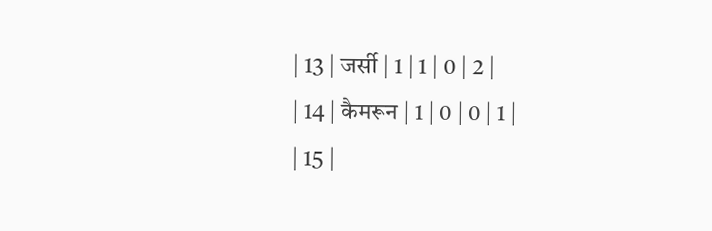| 13 | जर्सी | 1 | 1 | 0 | 2 |
| 14 | कैमरून | 1 | 0 | 0 | 1 |
| 15 |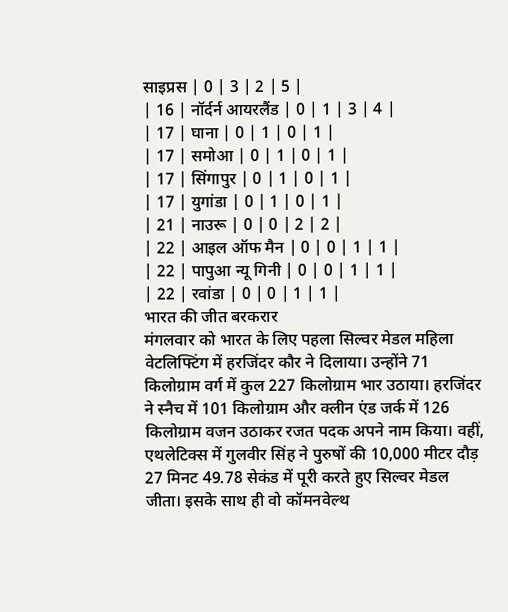साइप्रस | 0 | 3 | 2 | 5 |
| 16 | नॉर्दर्न आयरलैंड | 0 | 1 | 3 | 4 |
| 17 | घाना | 0 | 1 | 0 | 1 |
| 17 | समोआ | 0 | 1 | 0 | 1 |
| 17 | सिंगापुर | 0 | 1 | 0 | 1 |
| 17 | युगांडा | 0 | 1 | 0 | 1 |
| 21 | नाउरू | 0 | 0 | 2 | 2 |
| 22 | आइल ऑफ मैन | 0 | 0 | 1 | 1 |
| 22 | पापुआ न्यू गिनी | 0 | 0 | 1 | 1 |
| 22 | रवांडा | 0 | 0 | 1 | 1 |
भारत की जीत बरकरार
मंगलवार को भारत के लिए पहला सिल्वर मेडल महिला वेटलिफ्टिंग में हरजिंदर कौर ने दिलाया। उन्होंने 71 किलोग्राम वर्ग में कुल 227 किलोग्राम भार उठाया। हरजिंदर ने स्नैच में 101 किलोग्राम और क्लीन एंड जर्क में 126 किलोग्राम वजन उठाकर रजत पदक अपने नाम किया। वहीं, एथलेटिक्स में गुलवीर सिंह ने पुरुषों की 10,000 मीटर दौड़ 27 मिनट 49.78 सेकंड में पूरी करते हुए सिल्वर मेडल जीता। इसके साथ ही वो कॉमनवेल्थ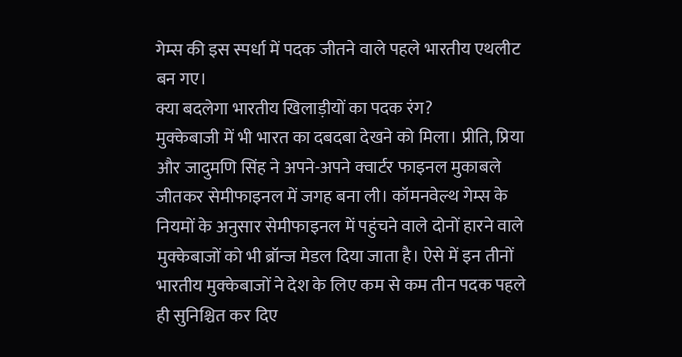गेम्स की इस स्पर्धा में पदक जीतने वाले पहले भारतीय एथलीट बन गए।
क्या बदलेगा भारतीय खिलाड़ीयों का पदक रंग?
मुक्केबाजी में भी भारत का दबदबा देखने को मिला। प्रीति, प्रिया और जादुमणि सिंह ने अपने-अपने क्वार्टर फाइनल मुकाबले जीतकर सेमीफाइनल में जगह बना ली। कॉमनवेल्थ गेम्स के नियमों के अनुसार सेमीफाइनल में पहुंचने वाले दोनों हारने वाले मुक्केबाजों को भी ब्रॉन्ज मेडल दिया जाता है। ऐसे में इन तीनों भारतीय मुक्केबाजों ने देश के लिए कम से कम तीन पदक पहले ही सुनिश्चित कर दिए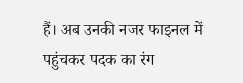हैं। अब उनकी नजर फाइनल में पहुंचकर पदक का रंग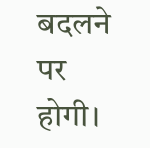बदलने पर होगी।